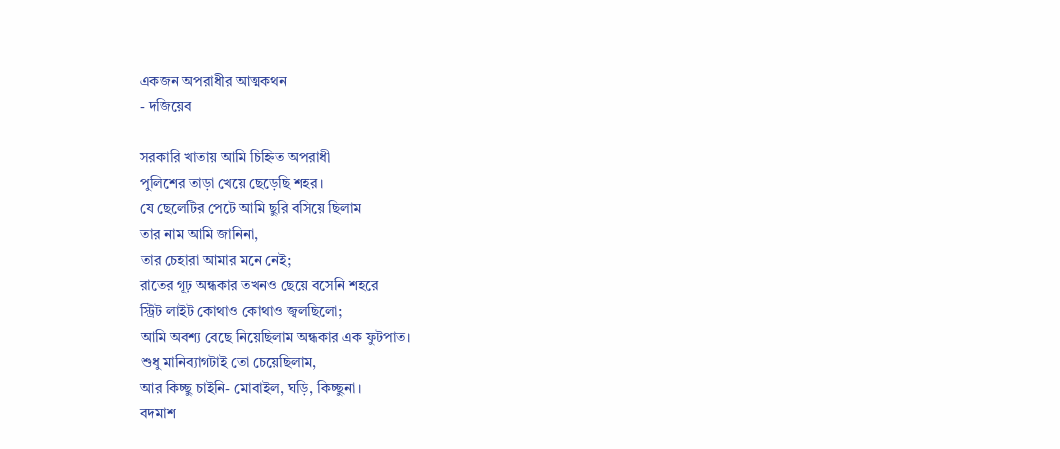একজন অপরাধীর আত্মকথন
- দজিয়েব

সরকারি খাতায় আমি চিহ্নিত অপরাধী
পুলিশের তাড়া খেয়ে ছেড়েছি শহর।
যে ছেলেটির পেটে আমি ছুরি বসিয়ে ছিলাম
তার নাম আমি জানিনা,
তার চেহারা আমার মনে নেই;
রাতের গূঢ় অন্ধকার তখনও ছেয়ে বসেনি শহরে
স্ট্রিট লাইট কোথাও কোথাও জ্বলছিলো;
আমি অবশ্য বেছে নিয়েছিলাম অন্ধকার এক ফুটপাত।
শুধু মানিব্যাগটাই তো চেয়েছিলাম,
আর কিচ্ছু চাইনি- মোবাইল, ঘড়ি, কিচ্ছুনা।
বদমাশ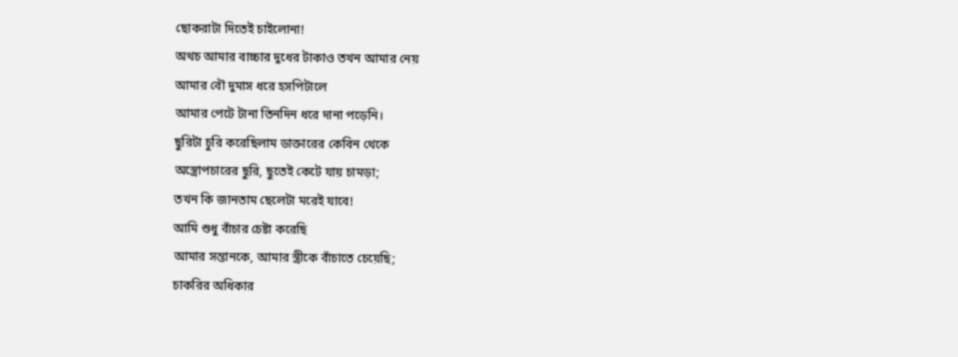ছোকরাটা দিতেই চাইলোনা!
অথচ আমার বাচ্চার দুধের টাকাও তখন আমার নেয়
আমার বৌ দুমাস ধরে হসপিটালে
আমার পেটে টানা তিনদিন ধরে দানা পড়েনি।
ছুরিটা চুরি করেছিলাম ডাক্তারের কেবিন থেকে
অস্ত্রোপচারের ছুরি, ছুতেই কেটে যায় চামড়া;
তখন কি জানতাম ছেলেটা মরেই যাবে!
আমি শুধু বাঁচার চেষ্টা করেছি
আমার সন্তানকে, আমার স্ত্রীকে বাঁচাতে চেয়েছি;
চাকরির অধিকার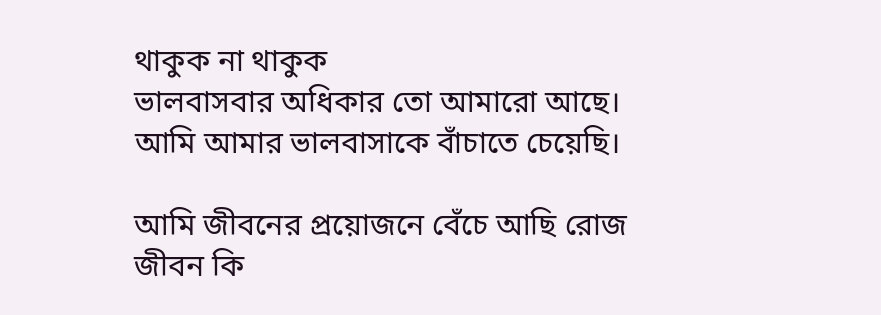থাকুক না থাকুক
ভালবাসবার অধিকার তো আমারো আছে।
আমি আমার ভালবাসাকে বাঁচাতে চেয়েছি।

আমি জীবনের প্রয়োজনে বেঁচে আছি রোজ
জীবন কি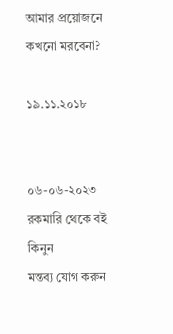আমার প্রয়োজনে কখনো মরবেনা?

১৯.১১.২০১৮


০৬-০৬-২০২৩
রকমারি থেকে বই কিনুন
মন্তব্য যোগ করুন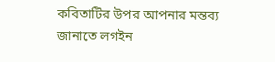কবিতাটির উপর আপনার মন্তব্য জানাতে লগইন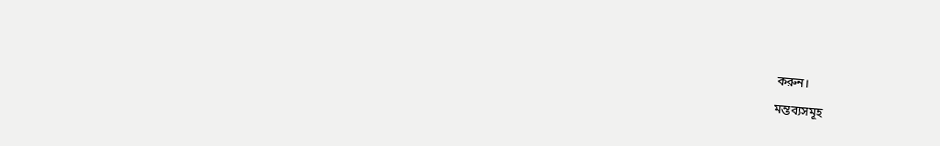করুন।

মন্তব্যসমূহ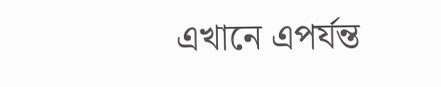এখানে এপর্যন্ত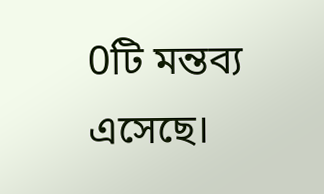0টি মন্তব্য এসেছে।